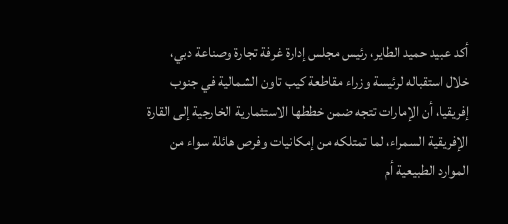أكد عبيد حميد الطاير، رئيس مجلس إدارة غرفة تجارة وصناعة دبي، خلال استقباله لرئيسة وزراء مقاطعة كيب تاون الشمالية في جنوب إفريقيا، أن الإمارات تتجه ضمن خططها الاستثمارية الخارجية إلى القارة الإفريقية السمراء، لما تمتلكه من إمكانيات وفرص هائلة سواء من الموارد الطبيعية أم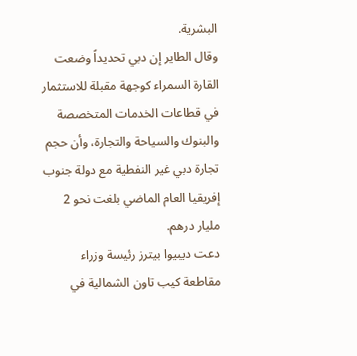البشرية.
وقال الطاير إن دبي تحديداً وضعت القارة السمراء كوجهة مقبلة للاستثمار في قطاعات الخدمات المتخصصة والبنوك والسياحة والتجارة، وأن حجم تجارة دبي غير النفطية مع دولة جنوب إفريقيا العام الماضي بلغت نحو 2 مليار درهم.
دعت ديبيوا بيترز رئيسة وزراء مقاطعة كيب تاون الشمالية في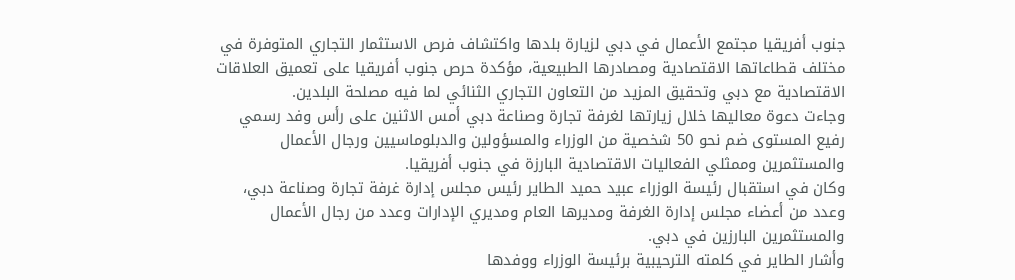جنوب أفريقيا مجتمع الأعمال في دبي لزيارة بلدها واكتشاف فرص الاستثمار التجاري المتوفرة في مختلف قطاعاتها الاقتصادية ومصادرها الطبيعية، مؤكدة حرص جنوب أفريقيا على تعميق العلاقات الاقتصادية مع دبي وتحقيق المزيد من التعاون التجاري الثنائي لما فيه مصلحة البلدين.
وجاءت دعوة معاليها خلال زيارتها لغرفة تجارة وصناعة دبي أمس الاثنين على رأس وفد رسمي رفيع المستوى ضم نحو 50 شخصية من الوزراء والمسؤولين والدبلوماسيين ورجال الأعمال والمستثمرين وممثلي الفعاليات الاقتصادية البارزة في جنوب أفريقيا.
وكان في استقبال رئيسة الوزراء عبيد حميد الطاير رئيس مجلس إدارة غرفة تجارة وصناعة دبي، وعدد من أعضاء مجلس إدارة الغرفة ومديرها العام ومديري الإدارات وعدد من رجال الأعمال والمستثمرين البارزين في دبي.
وأشار الطاير في كلمته الترحيبية برئيسة الوزراء ووفدها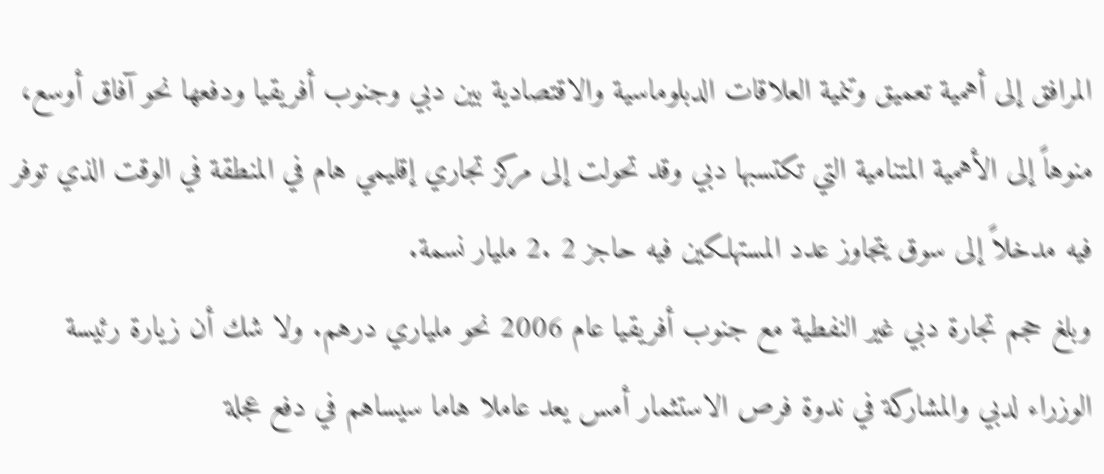المرافق إلى أهمية تعميق وتنمية العلاقات الدبلوماسية والاقتصادية بين دبي وجنوب أفريقيا ودفعها نحو آفاق أوسع، منوهاً إلى الأهمية المتنامية التي تكتسبها دبي وقد تحولت إلى مركز تجاري إقليمي هام في المنطقة في الوقت الذي توفر فيه مدخلاً إلى سوق يتجاوز عدد المستهلكين فيه حاجز 2 .2 مليار نسمة.
وبلغ حجم تجارة دبي غير النفطية مع جنوب أفريقيا عام 2006 نحو ملياري درهم. ولا شك أن زيارة رئيسة الوزراء لدبي والمشاركة في ندوة فرص الاستثمار أمس يعد عاملا هاما سيساهم في دفع عجلة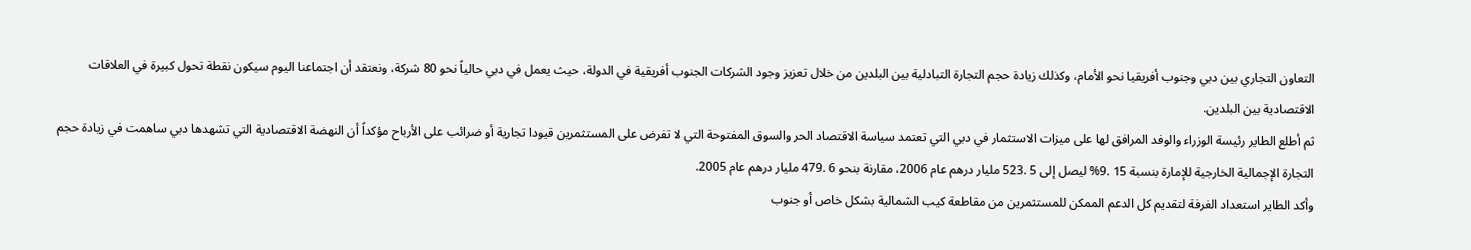التعاون التجاري بين دبي وجنوب أفريقيا نحو الأمام، وكذلك زيادة حجم التجارة التبادلية بين البلدين من خلال تعزيز وجود الشركات الجنوب أفريقية في الدولة، حيث يعمل في دبي حالياً نحو 80 شركة، ونعتقد أن اجتماعنا اليوم سيكون نقطة تحول كبيرة في العلاقات الاقتصادية بين البلدين.
ثم أطلع الطاير رئيسة الوزراء والوفد المرافق لها على ميزات الاستثمار في دبي التي تعتمد سياسة الاقتصاد الحر والسوق المفتوحة التي لا تفرض على المستثمرين قيودا تجارية أو ضرائب على الأرباح مؤكداً أن النهضة الاقتصادية التي تشهدها دبي ساهمت في زيادة حجم التجارة الإجمالية الخارجية للإمارة بنسبة 15 .9% ليصل إلى 5 .523 مليار درهم عام 2006، مقارنة بنحو 6 .479 مليار درهم عام 2005.
وأكد الطاير استعداد الغرفة لتقديم كل الدعم الممكن للمستثمرين من مقاطعة كيب الشمالية بشكل خاص أو جنوب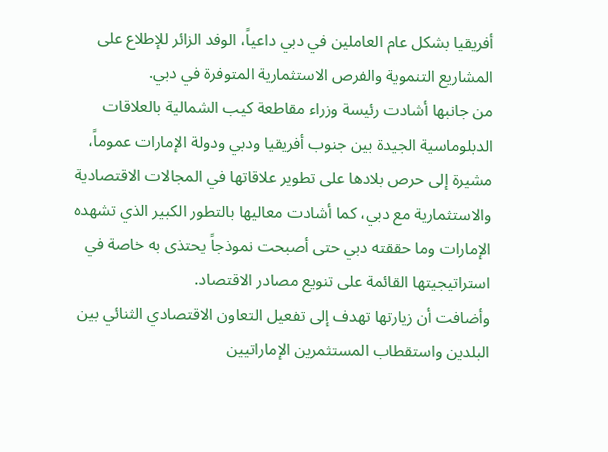أفريقيا بشكل عام العاملين في دبي داعياً، الوفد الزائر للإطلاع على المشاريع التنموية والفرص الاستثمارية المتوفرة في دبي.
من جانبها أشادت رئيسة وزراء مقاطعة كيب الشمالية بالعلاقات الدبلوماسية الجيدة بين جنوب أفريقيا ودبي ودولة الإمارات عموماً، مشيرة إلى حرص بلادها على تطوير علاقاتها في المجالات الاقتصادية والاستثمارية مع دبي، كما أشادت معاليها بالتطور الكبير الذي تشهده الإمارات وما حققته دبي حتى أصبحت نموذجاً يحتذى به خاصة في استراتيجيتها القائمة على تنويع مصادر الاقتصاد.
وأضافت أن زيارتها تهدف إلى تفعيل التعاون الاقتصادي الثنائي بين البلدين واستقطاب المستثمرين الإماراتيين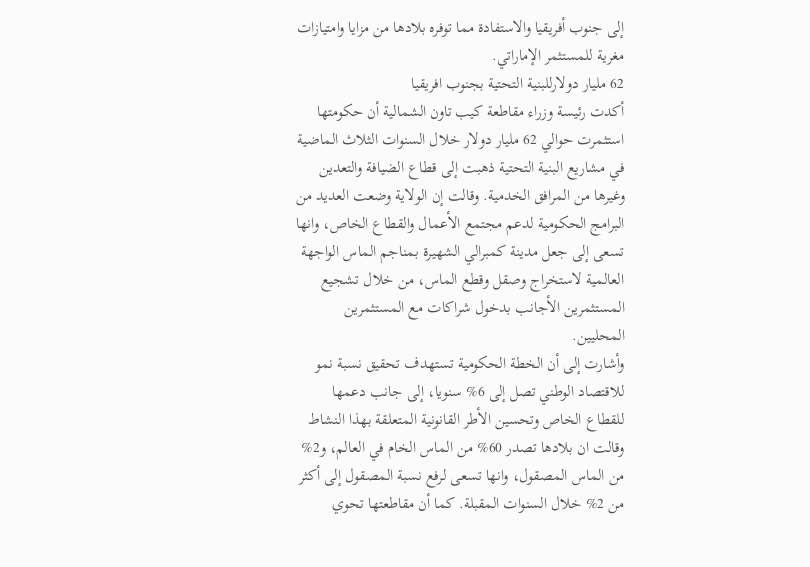إلى جنوب أفريقيا والاستفادة مما توفره بلادها من مزايا وامتيازات مغرية للمستثمر الإماراتي.
62 مليار دولارللبنية التحتية بجنوب افريقيا
أكدت رئيسة وزراء مقاطعة كيب تاون الشمالية أن حكومتها استثمرت حوالي 62 مليار دولار خلال السنوات الثلاث الماضية في مشاريع البنية التحتية ذهبت إلى قطاع الضيافة والتعدين وغيرها من المرافق الخدمية. وقالت إن الولاية وضعت العديد من البرامج الحكومية لدعم مجتمع الأعمال والقطاع الخاص، وانها تسعى إلى جعل مدينة كمبرالي الشهيرة بمناجم الماس الواجهة العالمية لاستخراج وصقل وقطع الماس، من خلال تشجيع المستثمرين الأجانب بدخول شراكات مع المستثمرين المحليين.
وأشارت إلى أن الخطة الحكومية تستهدف تحقيق نسبة نمو للاقتصاد الوطني تصل إلى 6% سنويا، إلى جانب دعمها للقطاع الخاص وتحسين الأطر القانونية المتعلقة بهذا النشاط وقالت ان بلادها تصدر 60% من الماس الخام في العالم، و2% من الماس المصقول، وانها تسعى لرفع نسبة المصقول إلى أكثر من 2% خلال السنوات المقبلة. كما أن مقاطعتها تحوي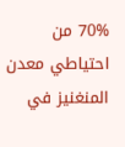70% من احتياطي معدن المنغنيز في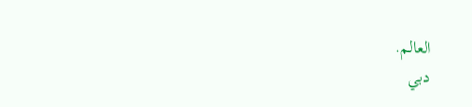العالم.
دبي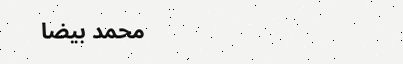محمد بيضا